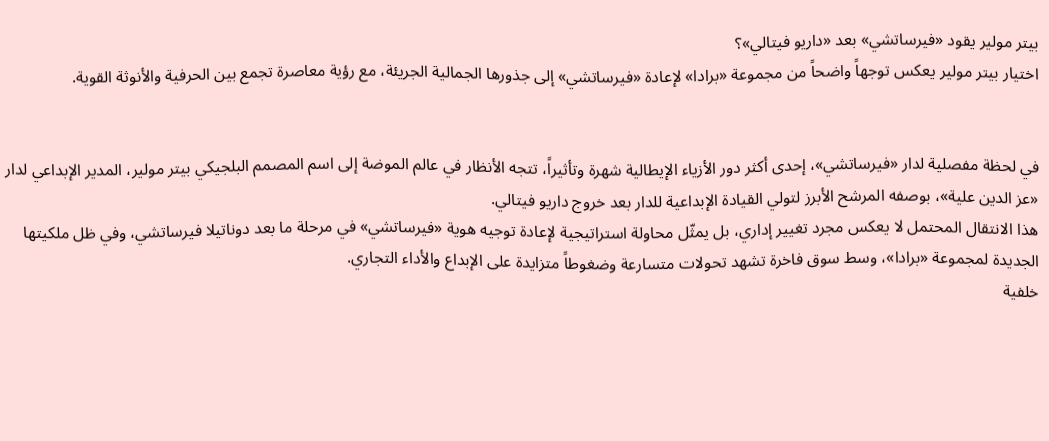بيتر مولير يقود «فيرساتشي» بعد «داريو فيتالي»؟
اختيار بيتر مولير يعكس توجهاً واضحاً من مجموعة «برادا» لإعادة «فيرساتشي» إلى جذورها الجمالية الجريئة، مع رؤية معاصرة تجمع بين الحرفية والأنوثة القوية.


في لحظة مفصلية لدار «فيرساتشي»، إحدى أكثر دور الأزياء الإيطالية شهرة وتأثيراً، تتجه الأنظار في عالم الموضة إلى اسم المصمم البلجيكي بيتر مولير، المدير الإبداعي لدار «عز الدين علية»، بوصفه المرشح الأبرز لتولي القيادة الإبداعية للدار بعد خروج داريو فيتالي.
هذا الانتقال المحتمل لا يعكس مجرد تغيير إداري، بل يمثّل محاولة استراتيجية لإعادة توجيه هوية «فيرساتشي» في مرحلة ما بعد دوناتيلا فيرساتشي، وفي ظل ملكيتها الجديدة لمجموعة «برادا»، وسط سوق فاخرة تشهد تحولات متسارعة وضغوطاً متزايدة على الإبداع والأداء التجاري.
خلفية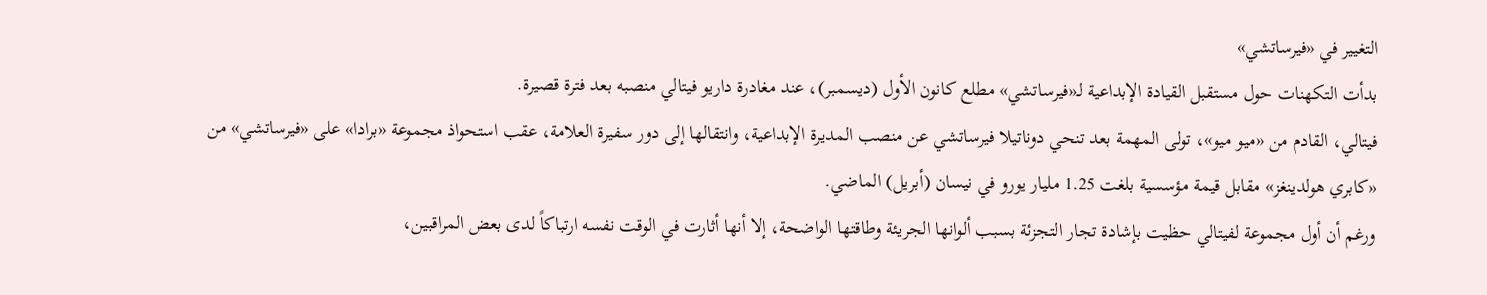التغيير في «فيرساتشي»
بدأت التكهنات حول مستقبل القيادة الإبداعية لـ«فيرساتشي» مطلع كانون الأول (ديسمبر)، عند مغادرة داريو فيتالي منصبه بعد فترة قصيرة.
فيتالي، القادم من «ميو ميو»، تولى المهمة بعد تنحي دوناتيلا فيرساتشي عن منصب المديرة الإبداعية، وانتقالها إلى دور سفيرة العلامة، عقب استحواذ مجموعة «برادا» على «فيرساتشي» من «كابري هولدينغز» مقابل قيمة مؤسسية بلغت 1.25 مليار يورو في نيسان (أبريل) الماضي.
ورغم أن أول مجموعة لفيتالي حظيت بإشادة تجار التجزئة بسبب ألوانها الجريئة وطاقتها الواضحة، إلا أنها أثارت في الوقت نفسه ارتباكاً لدى بعض المراقبين،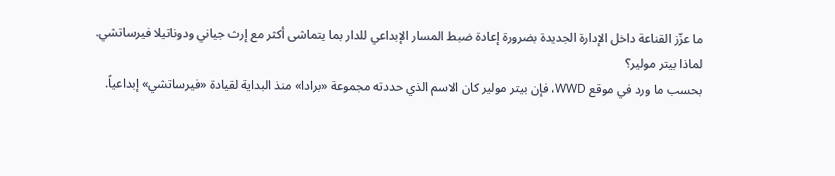ما عزّز القناعة داخل الإدارة الجديدة بضرورة إعادة ضبط المسار الإبداعي للدار بما يتماشى أكثر مع إرث جياني ودوناتيلا فيرساتشي.
لماذا بيتر مولير؟
بحسب ما ورد في موقع WWD، فإن بيتر مولير كان الاسم الذي حددته مجموعة «برادا» منذ البداية لقيادة «فيرساتشي» إبداعياً.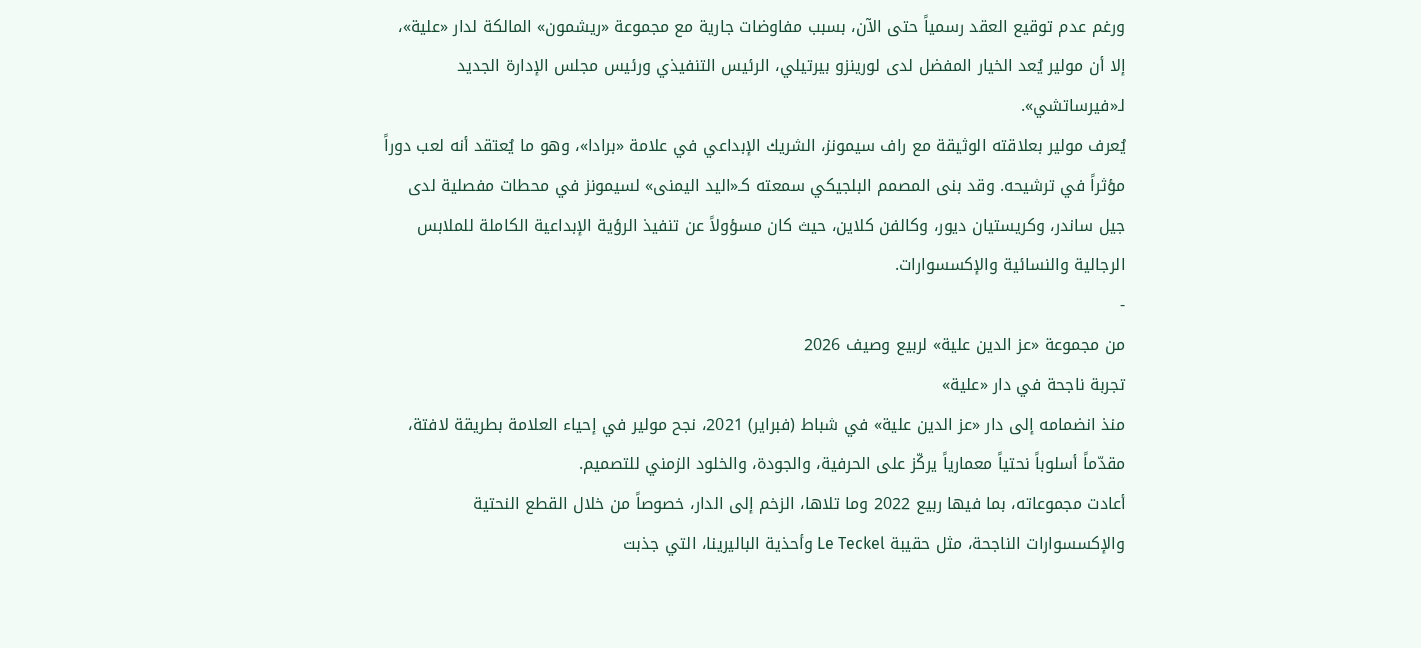ورغم عدم توقيع العقد رسمياً حتى الآن، بسبب مفاوضات جارية مع مجموعة «ريشمون» المالكة لدار «علية»، إلا أن مولير يُعد الخيار المفضل لدى لورينزو بيرتيلي، الرئيس التنفيذي ورئيس مجلس الإدارة الجديد لـ«فيرساتشي».
يُعرف مولير بعلاقته الوثيقة مع راف سيمونز، الشريك الإبداعي في علامة «برادا»، وهو ما يُعتقد أنه لعب دوراً مؤثراً في ترشيحه. وقد بنى المصمم البلجيكي سمعته كـ«اليد اليمنى» لسيمونز في محطات مفصلية لدى جيل ساندر، وكريستيان ديور، وكالفن كلاين، حيث كان مسؤولاً عن تنفيذ الرؤية الإبداعية الكاملة للملابس الرجالية والنسائية والإكسسوارات.
-
من مجموعة «عز الدين علية» لربيع وصيف 2026
تجربة ناجحة في دار «علية»
منذ انضمامه إلى دار «عز الدين علية» في شباط (فبراير) 2021، نجح مولير في إحياء العلامة بطريقة لافتة، مقدّماً أسلوباً نحتياً معمارياً يركّز على الحرفية، والجودة، والخلود الزمني للتصميم.
أعادت مجموعاته، بما فيها ربيع 2022 وما تلاها، الزخم إلى الدار، خصوصاً من خلال القطع النحتية والإكسسوارات الناجحة، مثل حقيبة Le Teckel وأحذية الباليرينا، التي جذبت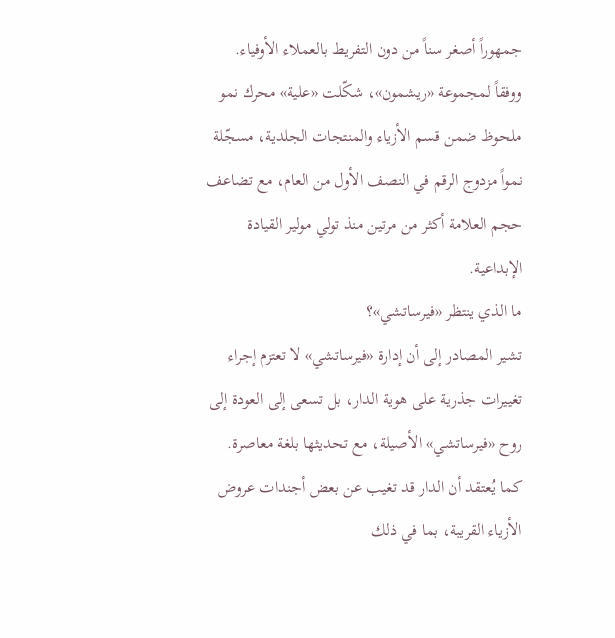جمهوراً أصغر سناً من دون التفريط بالعملاء الأوفياء.
ووفقاً لمجموعة «ريشمون»، شكّلت «علية» محرك نمو ملحوظ ضمن قسم الأزياء والمنتجات الجلدية، مسجّلة نمواً مزدوج الرقم في النصف الأول من العام، مع تضاعف حجم العلامة أكثر من مرتين منذ تولي مولير القيادة الإبداعية.
ما الذي ينتظر «فيرساتشي»؟
تشير المصادر إلى أن إدارة «فيرساتشي» لا تعتزم إجراء تغييرات جذرية على هوية الدار، بل تسعى إلى العودة إلى روح «فيرساتشي» الأصيلة، مع تحديثها بلغة معاصرة.
كما يُعتقد أن الدار قد تغيب عن بعض أجندات عروض الأزياء القريبة، بما في ذلك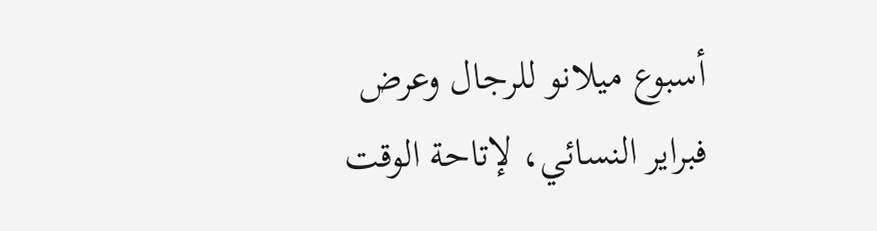أسبوع ميلانو للرجال وعرض فبراير النسائي، لإتاحة الوقت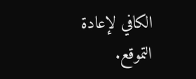الكافي لإعادة التموقع.